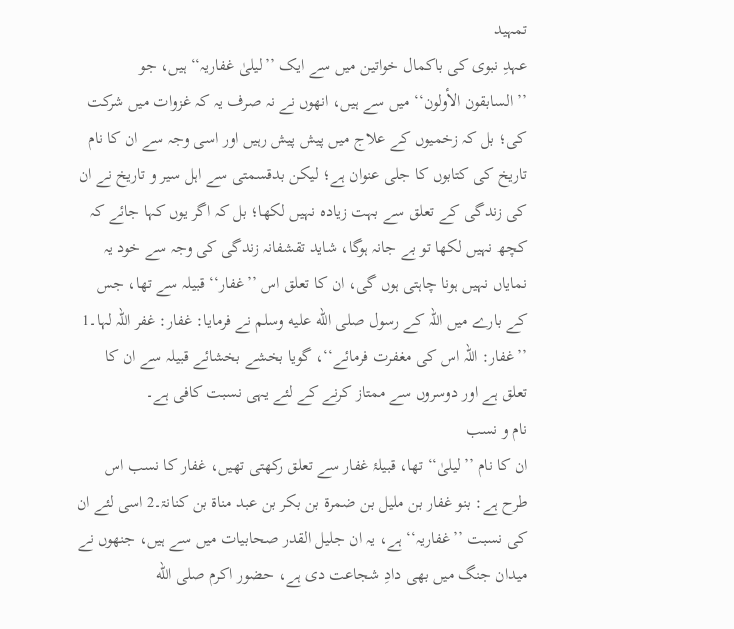تمہید
عہدِ نبوی کی باکمال خواتین میں سے ایک ’’لیلیٰ غفاریہ‘‘ ہیں، جو ’’السابقون الأولون‘‘ میں سے ہیں، انھوں نے نہ صرف یہ کہ غزوات میں شرکت کی؛ بل کہ زخمیوں کے علاج میں پیش پیش رہیں اور اسی وجہ سے ان کا نام تاریخ کی کتابوں کا جلی عنوان ہے؛ لیکن بدقسمتی سے اہل سیر و تاریخ نے ان کی زندگی کے تعلق سے بہت زیادہ نہیں لکھا؛ بل کہ اگر یوں کہا جائے کہ کچھ نہیں لکھا تو بے جانہ ہوگا، شاید تقشفانہ زندگی کی وجہ سے خود یہ نمایاں نہیں ہونا چاہتی ہوں گی، ان کا تعلق اس ’’غفار‘‘ قبیلہ سے تھا، جس کے بارے میں اللہ کے رسول صلى الله عليه وسلم نے فرمایا: غفار: غفر اللہ لہا۔1 ’’غفار: اللہ اس کی مغفرت فرمائے‘‘، گویا بخشے بخشائے قبیلہ سے ان کا تعلق ہے اور دوسروں سے ممتاز کرنے کے لئے یہی نسبت کافی ہے۔
نام و نسب
ان کا نام ’’لیلیٰ‘‘ تھا، قبیلۂ غفار سے تعلق رکھتی تھیں، غفار کا نسب اس طرح ہے: بنو غفار بن ملیل بن ضمرۃ بن بکر بن عبد مناۃ بن کنانۃ۔2 اسی لئے ان کی نسبت ’’غفاریہ‘‘ ہے، یہ ان جلیل القدر صحابیات میں سے ہیں، جنھوں نے میدان جنگ میں بھی دادِ شجاعت دی ہے، حضور اکرم صلى الله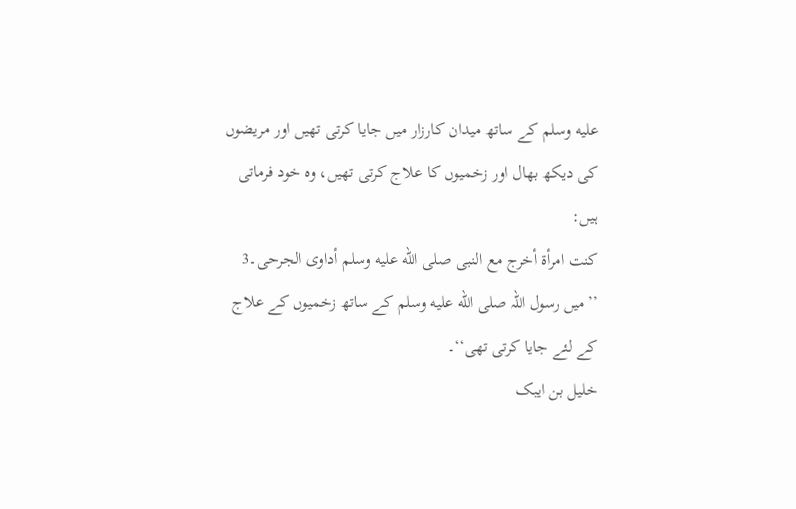عليه وسلم کے ساتھ میدان کارزار میں جایا کرتی تھیں اور مریضوں کی دیکھ بھال اور زخمیوں کا علاج کرتی تھیں، وہ خود فرماتی ہیں:
کنت امرأۃ أخرج مع النبی صلى الله عليه وسلم أداوی الجرحی۔3
’’میں رسول اللہ صلى الله عليه وسلم کے ساتھ زخمیوں کے علاج کے لئے جایا کرتی تھی‘‘۔
خلیل بن ایبک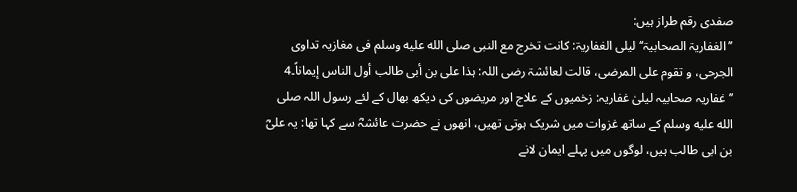صفدی رقم طراز ہیں:
’’الغفاریۃ الصحابیۃ‘‘ لیلی الغفاریۃ: کانت تخرج مع النبی صلى الله عليه وسلم فی مغازیہ تداوی الجرحی، و تقوم علی المرضی، قالت لعائشۃ رضی اللہ: ہذا علی بن أبی طالب أول الناس إیماناً۔4
’’غفاریہ صحابیہ لیلیٰ غفاریہ: زخمیوں کے علاج اور مریضوں کی دیکھ بھال کے لئے رسول اللہ صلى الله عليه وسلم کے ساتھ غزوات میں شریک ہوتی تھیں، انھوں نے حضرت عائشہؓ سے کہا تھا: یہ علیؓ بن ابی طالب ہیں، لوگوں میں پہلے ایمان لانے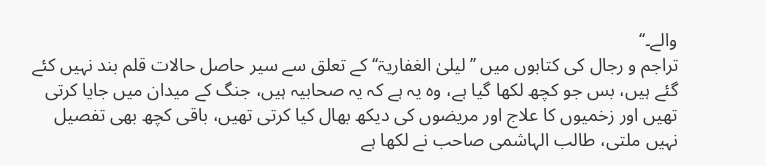والے۔‘‘
تراجم و رجال کی کتابوں میں ’’لیلیٰ الغفاریۃ‘‘ کے تعلق سے سیر حاصل حالات قلم بند نہیں کئے گئے ہیں، بس جو کچھ لکھا گیا ہے، وہ یہ ہے کہ یہ صحابیہ ہیں، جنگ کے میدان میں جایا کرتی تھیں اور زخمیوں کا علاج اور مریضوں کی دیکھ بھال کیا کرتی تھیں، باقی کچھ بھی تفصیل نہیں ملتی، طالب الہاشمی صاحب نے لکھا ہے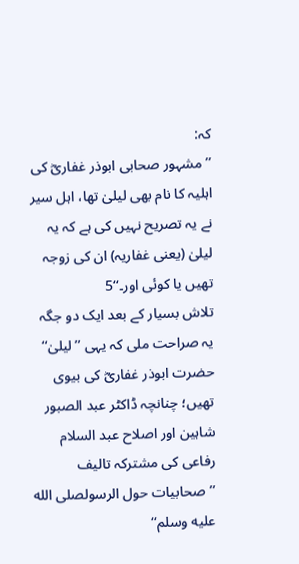کہ:
’’مشہور صحابی ابوذر غفاریؓ کی اہلیہ کا نام بھی لیلیٰ تھا، اہل سیر نے یہ تصریح نہیں کی ہے کہ یہ لیلیٰ (یعنی غفاریہ) ان کی زوجہ تھیں یا کوئی اور۔‘‘5
تلاش بسیار کے بعد ایک دو جگہ یہ صراحت ملی کہ یہی ’’لیلیٰ‘‘ حضرت ابوذر غفاریؓ کی بیوی تھیں؛ چنانچہ ڈاکٹر عبد الصبور شاہین اور اصلاح عبد السلام رفاعی کی مشترکہ تالیف ’’صحابیات حول الرسولصلى الله عليه وسلم‘‘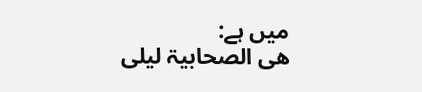میں ہے:
ھی الصحابیۃ لیلی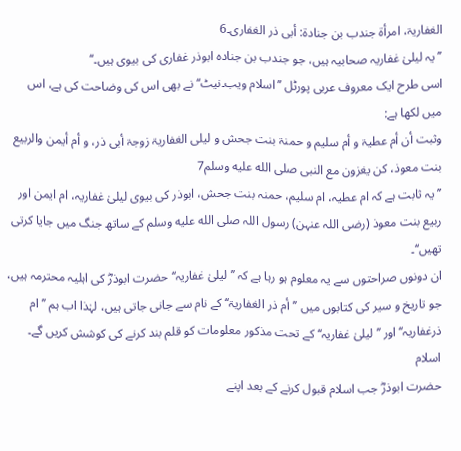الغفاریۃ، امرأۃ جندب بن جنادۃ: أبی ذر الغفاری۔6
’’یہ لیلیٰ غفاریہ صحابیہ ہیں، جو جندب بن جنادہ ابوذر غفاری کی بیوی ہیں۔‘‘
اسی طرح ایک معروف عربی پورٹل ’’اسلام ویب۔نیٹ‘‘ نے بھی اس کی وضاحت کی ہے، اس میں لکھا ہے:
وثبت أن أم عطیۃ و أم سلیم و حمنۃ بنت جحش و لیلی الغفاریۃ زوجۃ أبی ذر، و أم أیمن والربیع بنت معوذ، کن یغزون مع النبی صلى الله عليه وسلم7
’’یہ ثابت ہے کہ ام عطیہ، ام سلیم، حمنہ بنت جحش، ابوذر کی بیوی لیلیٰ غفاریہ، ام ایمن اور ربیع بنت معوذ (رضی اللہ عنہن) رسول اللہ صلى الله عليه وسلم کے ساتھ جنگ میں جایا کرتی تھیں‘‘۔
ان دونوں صراحتوں سے یہ معلوم ہو رہا ہے کہ ’’لیلیٰ غفاریہ‘‘ حضرت ابوذرؓ کی اہلیہ محترمہ ہیں، جو تاریخ و سیر کی کتابوں میں ’’أم ذر الغفاریۃ‘‘ کے نام سے جانی جاتی ہیں، لہٰذا اب ہم ’’ام ذرغفاریہ‘‘ اور ’’لیلیٰ غفاریہ‘‘ کے تحت مذکور معلومات کو قلم بند کرنے کی کوشش کریں گے۔
اسلام
حضرت ابوذرؓ جب اسلام قبول کرنے کے بعد اپنے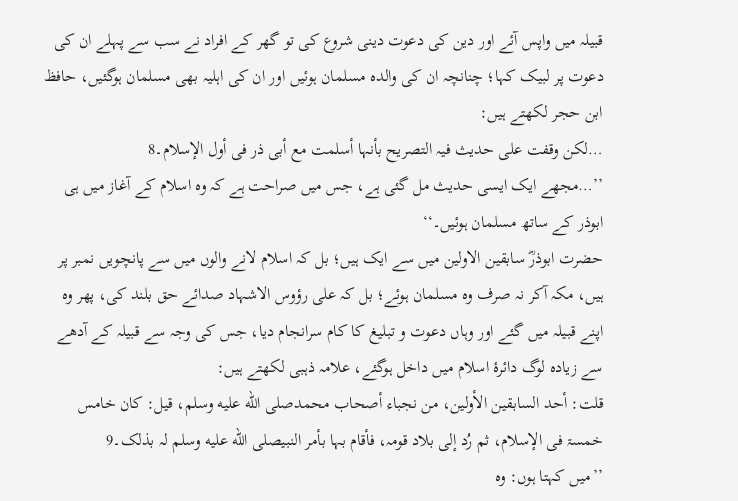قبیلہ میں واپس آئے اور دین کی دعوت دینی شروع کی تو گھر کے افراد نے سب سے پہلے ان کی دعوت پر لبیک کہا؛ چنانچہ ان کی والدہ مسلمان ہوئیں اور ان کی اہلیہ بھی مسلمان ہوگئیں، حافظ ابن حجر لکھتے ہیں:
…لکن وقفت علی حدیث فیہ التصریح بأنہا أسلمت مع أبی ذر فی أول الإسلام۔8
’’…مجھے ایک ایسی حدیث مل گئی ہے، جس میں صراحت ہے کہ وہ اسلام کے آغاز میں ہی ابوذر کے ساتھ مسلمان ہوئیں۔‘‘
حضرت ابوذرؓ سابقین الاولین میں سے ایک ہیں؛ بل کہ اسلام لانے والوں میں سے پانچویں نمبر پر ہیں، مکہ آکر نہ صرف وہ مسلمان ہوئے؛ بل کہ علی رؤوس الاشہاد صدائے حق بلند کی، پھر وہ اپنے قبیلہ میں گئے اور وہاں دعوت و تبلیغ کا کام سرانجام دیا، جس کی وجہ سے قبیلہ کے آدھے سے زیادہ لوگ دائرۂ اسلام میں داخل ہوگئے، علامہ ذہبی لکھتے ہیں:
قلت: أحد السابقین الأولین، من نجباء أصحاب محمدصلى الله عليه وسلم، قیل: کان خامس خمسۃ فی الإسلام، ثم رُد إلی بلاد قومہ، فأقام بہا بأمر النبیصلى الله عليه وسلم لہ بذلک۔9
’’میں کہتا ہوں: وہ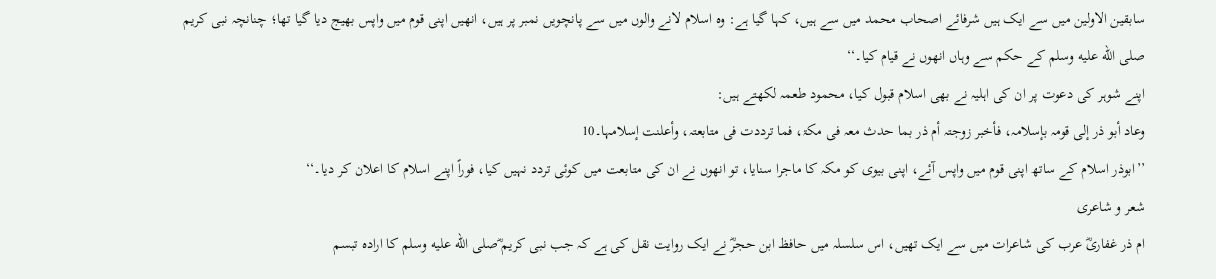سابقین الاولین میں سے ایک ہیں شرفائے اصحاب محمد میں سے ہیں، کہا گیا ہے: وہ اسلام لانے والوں میں سے پانچویں نمبر پر ہیں، انھیں اپنی قوم میں واپس بھیج دیا گیا تھا؛ چنانچہ نبی کریم صلى الله عليه وسلم کے حکم سے وہاں انھوں نے قیام کیا۔‘‘
اپنے شوہر کی دعوت پر ان کی اہلیہ نے بھی اسلام قبول کیا، محمود طعمہ لکھتے ہیں:
وعاد أبو ذر إلی قومہ بإسلامہ، فأخبر زوجتہ أم ذر بما حدث معہ فی مکۃ، فما ترددت فی متابعتہ، وأعلنت إسلامہا۔10
’’ابوذر اسلام کے ساتھ اپنی قوم میں واپس آئے، اپنی بیوی کو مکہ کا ماجرا سنایا، تو انھوں نے ان کی متابعت میں کوئی تردد نہیں کیا، فوراً اپنے اسلام کا اعلان کر دیا۔‘‘
شعر و شاعری
ام ذر غفاریؓ عرب کی شاعرات میں سے ایک تھیں، اس سلسلہ میں حافظ ابن حجرؓ نے ایک روایت نقل کی ہے کہ جب نبی کریم ؓصلى الله عليه وسلم کا ارادہ تبسم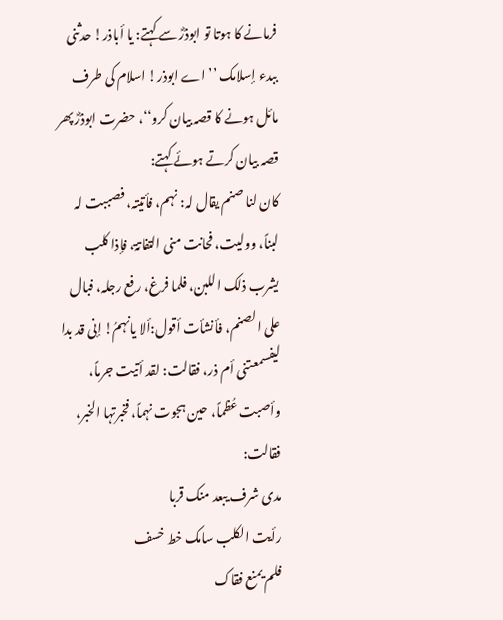فرمانے کا ہوتا تو ابوذرؓ سے کہتے: یا أباذر! حدثنی ببدء إسلامک ’’اے ابوذر! اسلام کی طرف مائل ہونے کا قصہ بیان کرو‘‘، حضرت ابوذرؓ پھر قصہ بیان کرتے ہوئے کہتے:
کان لنا صنم یقال لہ: نہم، فأتیتہ، فصببت لہ لبناً، وولیت، فحانت منی التفاتۃ، فإذا کلب یشرب ذلک اللبن، فلما فرغ، رفع رجلہ، فبال علی الصنم، فأنشأت أقول:ألا یانہمُ! إنی قد بدا لیفسمعتنی أم ذر، فقالت: لقد أتیت جرماً، وأصبت عُظماً، حین ہجوت نہماً، فخبرتہا الخبر، فقالت:
مدی شرف یبعد منک قربا
رأیت الکلب سامک خط خسف
فلم یمنع فقاک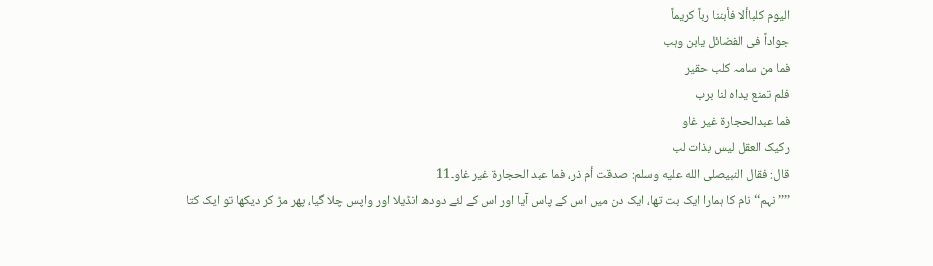الیوم کلباألا فأبننا رباً کریماً
جواداً فی الفضائل یابن وہب
فما من سامہ کلب حقیر
فلم تمنع یداہ لنا برب
فما عبدالحجارۃ غیر غاو
رکیک العقل لیس بذات لب
قال: فقال النبیصلى الله عليه وسلم: صدقت أم ذر، فما عبد الحجارۃ غیر غاو۔11
’’’’نہم‘‘ نام کا ہمارا ایک بت تھا، ایک دن میں اس کے پاس آیا اور اس کے لئے دودھ انڈیلا اور واپس چلا گیا، پھر مڑ کر دیکھا تو ایک کتا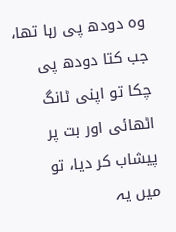وہ دودھ پی رہا تھا، جب کتا دودھ پی چکا تو اپنی ٹانگ اٹھائی اور بت پر پیشاب کر دیا، تو میں یہ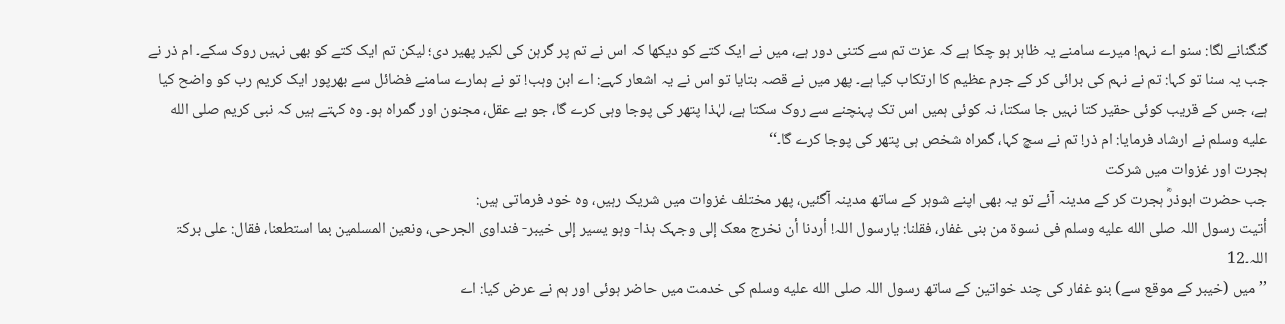گنگنانے لگا: سنو اے نہم! میرے سامنے یہ ظاہر ہو چکا ہے کہ عزت تم سے کتنی دور ہے، میں نے ایک کتے کو دیکھا کہ اس نے تم پر گرہن کی لکیر پھیر دی؛ لیکن تم ایک کتے کو بھی نہیں روک سکے۔ ام ذر نے جب یہ سنا تو کہا: تم نے نہم کی برائی کر کے جرم عظیم کا ارتکاب کیا ہے۔ پھر میں نے قصہ بتایا تو اس نے یہ اشعار کہے: اے ابن وہب! تو نے ہمارے سامنے فضائل سے بھرپور ایک کریم رب کو واضح کیا ہے، جس کے قریب کوئی حقیر کتا نہیں جا سکتا، نہ کوئی ہمیں اس تک پہنچنے سے روک سکتا ہے، لہٰذا پتھر کی پوجا وہی کرے گا، جو بے عقل، مجنون اور گمراہ ہو۔ وہ کہتے ہیں کہ نبی کریم صلى الله عليه وسلم نے ارشاد فرمایا: ام ذر! تم نے سچ کہا، گمراہ شخص ہی پتھر کی پوجا کرے گا۔‘‘
ہجرت اور غزوات میں شرکت
جب حضرت ابوذرؓ ہجرت کر کے مدینہ آئے تو یہ بھی اپنے شوہر کے ساتھ مدینہ آگئیں، پھر مختلف غزوات میں شریک رہیں، وہ خود فرماتی ہیں:
أتیت رسول اللہ صلى الله عليه وسلم فی نسوۃ من بنی غفار، فقلنا: یارسول اللہ! أردنا أن نخرج معک إلی وجہک ہذا- وہو یسیر إلی خیبر- فنداوی الجرحی، ونعین المسلمین بما استطعنا، فقال: علی برکۃ اللہ۔12
’’میں (خیبر کے موقع سے) بنو غفار کی چند خواتین کے ساتھ رسول اللہ صلى الله عليه وسلم کی خدمت میں حاضر ہوئی اور ہم نے عرض کیا: اے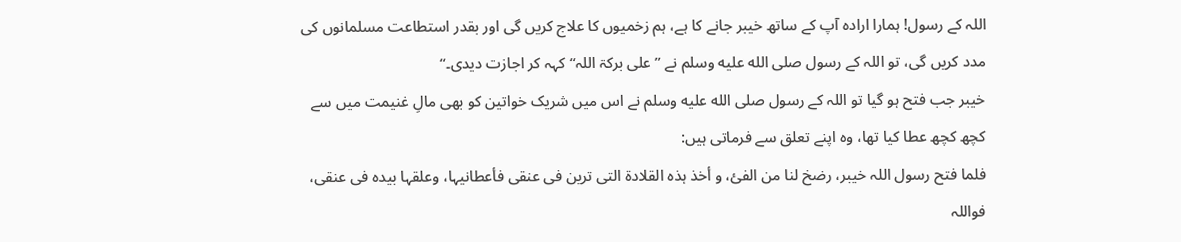اللہ کے رسول! ہمارا ارادہ آپ کے ساتھ خیبر جانے کا ہے، ہم زخمیوں کا علاج کریں گی اور بقدر استطاعت مسلمانوں کی مدد کریں گی، تو اللہ کے رسول صلى الله عليه وسلم نے ’’علی برکۃ اللہ‘‘ کہہ کر اجازت دیدی۔‘‘
خیبر جب فتح ہو گیا تو اللہ کے رسول صلى الله عليه وسلم نے اس میں شریک خواتین کو بھی مالِ غنیمت میں سے کچھ کچھ عطا کیا تھا، وہ اپنے تعلق سے فرماتی ہیں:
فلما فتح رسول اللہ خیبر، رضخ لنا من الفیٔ، و أخذ ہذہ القلادۃ التی ترین فی عنقی فأعطانیہا، وعلقہا بیدہ فی عنقی، فواللہ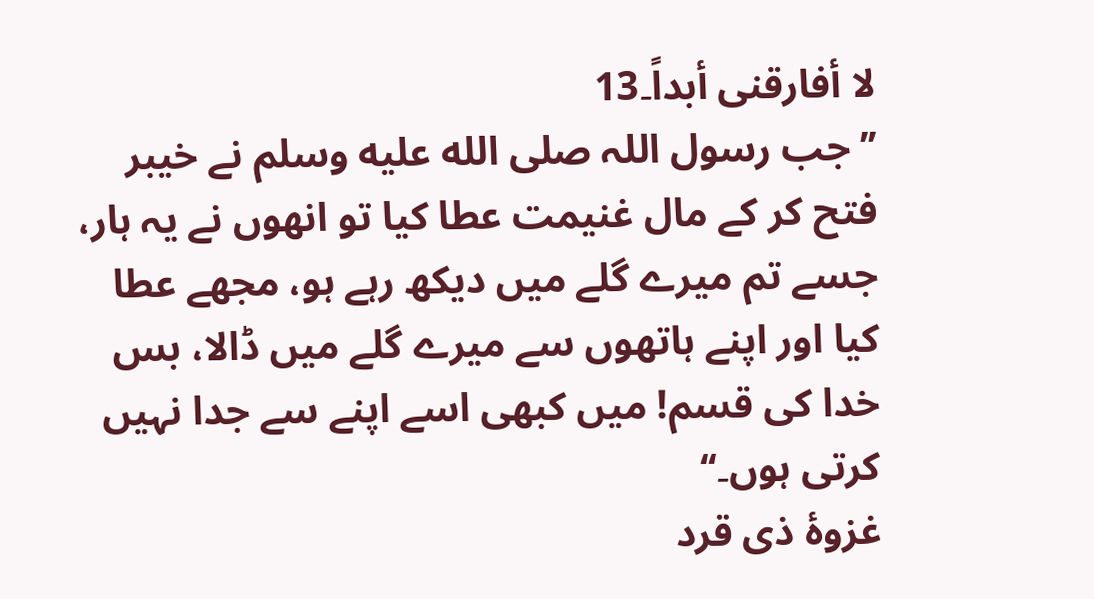لا أفارقنی أبداً۔13
’’جب رسول اللہ صلى الله عليه وسلم نے خیبر فتح کر کے مال غنیمت عطا کیا تو انھوں نے یہ ہار، جسے تم میرے گلے میں دیکھ رہے ہو، مجھے عطا کیا اور اپنے ہاتھوں سے میرے گلے میں ڈالا، بس خدا کی قسم! میں کبھی اسے اپنے سے جدا نہیں کرتی ہوں۔‘‘
غزوۂ ذی قرد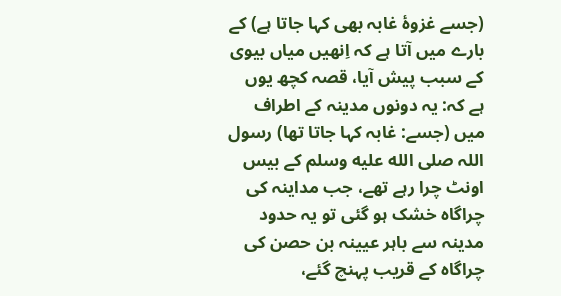(جسے غزوۂ غابہ بھی کہا جاتا ہے) کے بارے میں آتا ہے کہ اِنھیں میاں بیوی کے سبب پیش آیا، قصہ کچھ یوں ہے کہ: یہ دونوں مدینہ کے اطراف میں (جسے: غابہ کہا جاتا تھا) رسول اللہ صلى الله عليه وسلم کے بیس اونٹ چرا رہے تھے، جب مداینہ کی چراگاہ خشک ہو گئی تو یہ حدود مدینہ سے باہر عیینہ بن حصن کی چراگاہ کے قریب پہنچ گئے،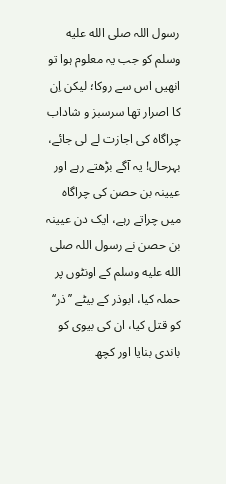رسول اللہ صلى الله عليه وسلم کو جب یہ معلوم ہوا تو انھیں اس سے روکا؛ لیکن اِن کا اصرار تھا سرسبز و شاداب چراگاہ کی اجازت لے لی جائے، بہرحال! یہ آگے بڑھتے رہے اور عیینہ بن حصن کی چراگاہ میں چراتے رہے، ایک دن عیینہ بن حصن نے رسول اللہ صلى الله عليه وسلم کے اونٹوں پر حملہ کیا، ابوذر کے بیٹے ’’ذر‘‘ کو قتل کیا، ان کی بیوی کو باندی بنایا اور کچھ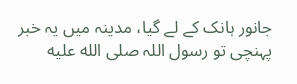جانور ہانک کے لے گیا، مدینہ میں یہ خبر پہنچی تو رسول اللہ صلى الله عليه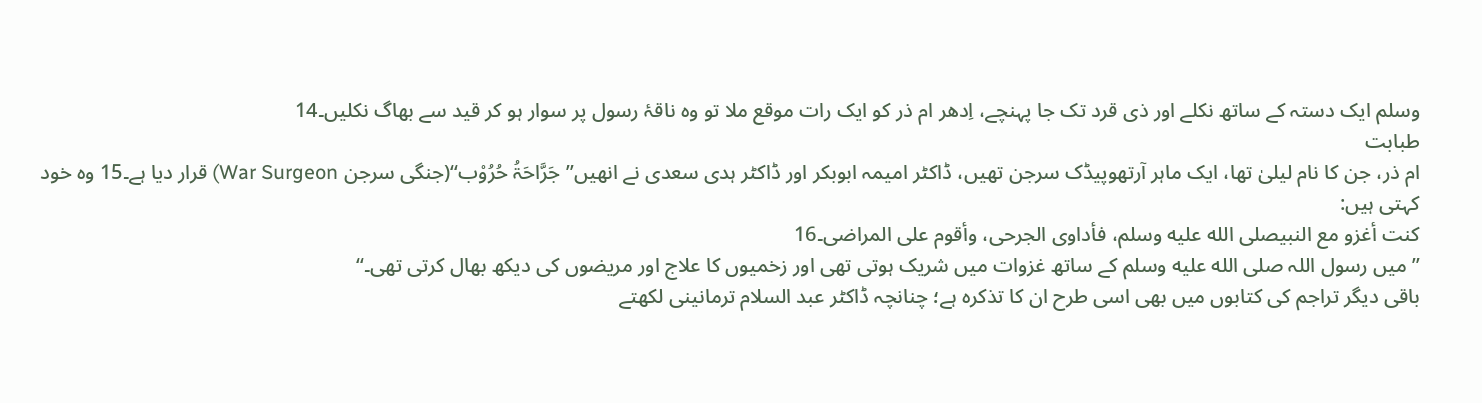وسلم ایک دستہ کے ساتھ نکلے اور ذی قرد تک جا پہنچے، اِدھر ام ذر کو ایک رات موقع ملا تو وہ ناقۂ رسول پر سوار ہو کر قید سے بھاگ نکلیں۔14
طبابت
ام ذر، جن کا نام لیلیٰ تھا، ایک ماہر آرتھوپیڈک سرجن تھیں، ڈاکٹر امیمہ ابوبکر اور ڈاکٹر ہدی سعدی نے انھیں’’جَرَّاحَۃُ حُرُوْب‘‘(جنگی سرجن War Surgeon) قرار دیا ہے۔15 وہ خود کہتی ہیں:
کنت أغزو مع النبیصلى الله عليه وسلم، فأداوی الجرحی، وأقوم علی المراضی۔16
’’میں رسول اللہ صلى الله عليه وسلم کے ساتھ غزوات میں شریک ہوتی تھی اور زخمیوں کا علاج اور مریضوں کی دیکھ بھال کرتی تھی۔‘‘
باقی دیگر تراجم کی کتابوں میں بھی اسی طرح ان کا تذکرہ ہے؛ چنانچہ ڈاکٹر عبد السلام ترمانینی لکھتے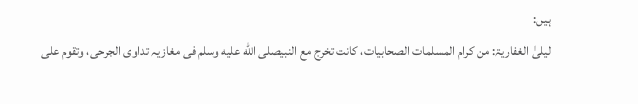ہیں:
لیلیٰ الغفاریۃ: من کرام المسلمات الصحابیات، کانت تخرج مع النبیصلى الله عليه وسلم فی مغازیہ تداوی الجرحی، وتقوم علی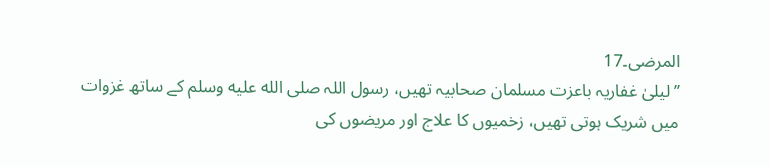المرضی۔17
’’لیلیٰ غفاریہ باعزت مسلمان صحابیہ تھیں، رسول اللہ صلى الله عليه وسلم کے ساتھ غزوات میں شریک ہوتی تھیں، زخمیوں کا علاج اور مریضوں کی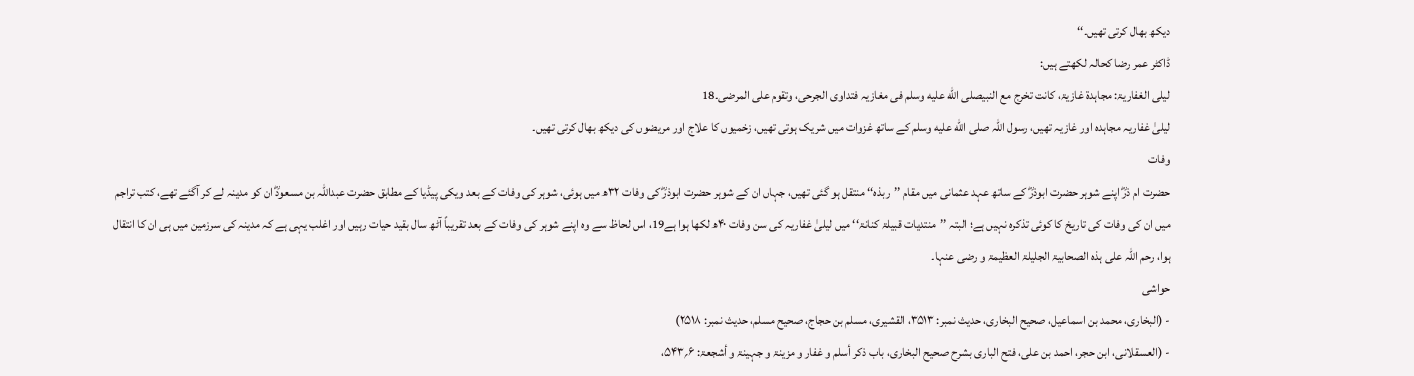دیکھ بھال کرتی تھیں۔‘‘
ڈاکٹر عمر رضا کحالہ لکھتے ہیں:
لیلی الغفاریۃ: مجاہدۃ غازیۃ، کانت تخرج مع النبیصلى الله عليه وسلم فی مغازیہ فتداوی الجرحی، وتقوم علی المرضی۔18
لیلیٰ غفاریہ مجاہدہ اور غازیہ تھیں، رسول اللہ صلى الله عليه وسلم کے ساتھ غزوات میں شریک ہوتی تھیں، زخمیوں کا علاج اور مریضوں کی دیکھ بھال کرتی تھیں۔
وفات
حضرت ام ذرؓ اپنے شوہر حضرت ابوذرؓ کے ساتھ عہد عثمانی میں مقام ’’ربذہ‘‘ منتقل ہو گئی تھیں، جہاں ان کے شوہر حضرت ابوذرؓ کی وفات ۳۲ھ میں ہوئی، شوہر کی وفات کے بعد ویکی پیڈیا کے مطابق حضرت عبداللہ بن مسعودؓ ان کو مدینہ لے کر آگئے تھے، کتب تراجم میں ان کی وفات کی تاریخ کا کوئی تذکرہ نہیں ہے؛ البتہ ’’منتدیات قبیلۃ کنانۃ‘‘ میں لیلیٰ غفاریہ کی سن وفات ۴۰ھ لکھا ہوا ہے19، اس لحاظ سے وہ اپنے شوہر کی وفات کے بعد تقریباً آٹھ سال بقید حیات رہیں اور اغلب یہی ہے کہ مدینہ کی سرزمین میں ہی ان کا انتقال ہوا، رحم اللہ علی ہذہ الصحابیۃ الجلیلۃ العظیمۃ و رضی عنہا۔
حواشی
- (البخاری، محمد بن اسماعیل، صحیح البخاری، حدیث نمبر: ۳۵۱۳، القشیری، مسلم بن حجاج، صحیح مسلم، حدیث نمبر: ۲۵۱۸)
- (العسقلانی، ابن حجر، احمد بن علی، فتح الباری بشرح صحیح البخاری، باب ذکر أسلم و غفار و مزینۃ و جہینۃ و أشجعۃ: ۶؍۵۴۳،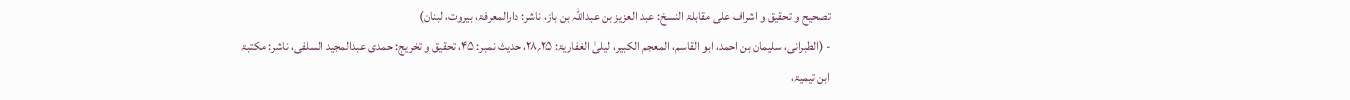تصحیح و تحقیق و اشراف علی مقابلۃ النسخ: عبد العزیز بن عبداللہ بن باز، ناشر: دارالمعرفۃ، بیروت، لبنان)
- (الطبرانی، سلیمان بن احمد، ابو القاسم، المعجم الکبیر، لیلیٰ الغفاریۃ: ۲۵؍۲۸، حدیث نمبر: ۴۵، تحقیق و تخریج: حمدی عبدالمجید السلفی، ناشر: مکتبۃ ابن تیمیۃ،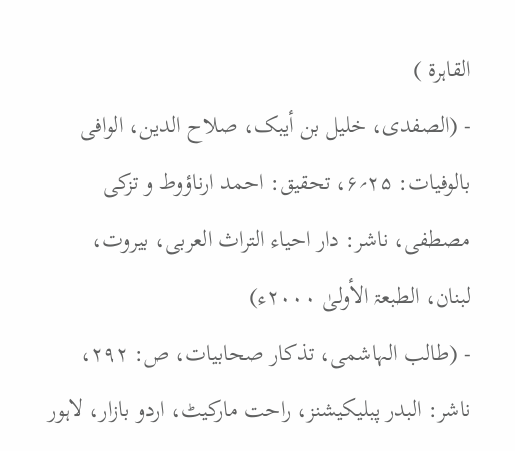القاہرۃ )
- (الصفدی، خلیل بن أیبک، صلاح الدین، الوافی بالوفیات: ۲۵؍۶، تحقیق: احمد ارناؤوط و تزکی مصطفی، ناشر: دار احیاء التراث العربی، بیروت، لبنان، الطبعۃ الأولیٰ ۲۰۰۰ء)
- (طالب الہاشمی، تذکار صحابیات، ص: ۲۹۲، ناشر: البدر پبلیکیشنز، راحت مارکیٹ، اردو بازار، لاہور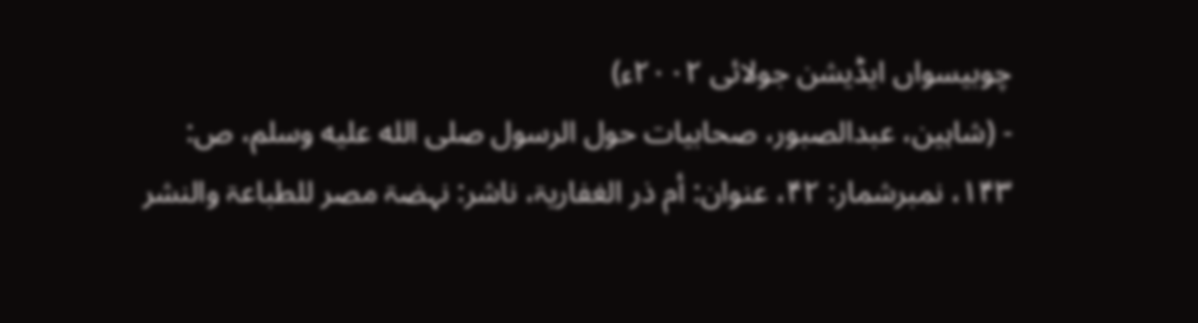چوبیسواں ایڈیشن جولائی ۲۰۰۲ء)
- (شاہین، عبدالصبور، صحابیات حول الرسول صلى الله عليه وسلم، ص: ۱۴۳، نمبرشمار: ۴۲، عنوان: أم ذر الغفاریۃ، ناشر: نہضۃ مصر للطباعۃ والنشر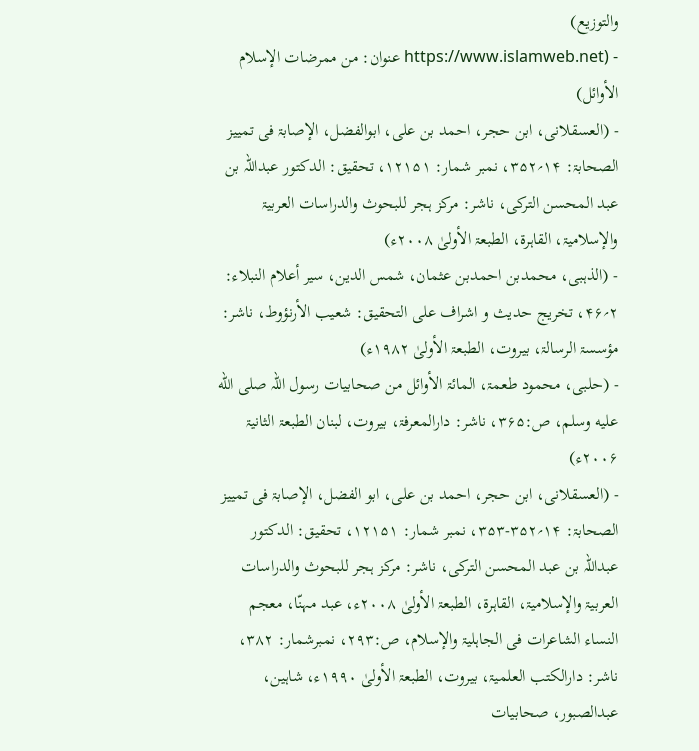والتوزیع)
- (https://www.islamweb.net عنوان: من ممرضات الإسلام الأوائل)
- (العسقلانی، ابن حجر، احمد بن علی، ابوالفضل، الإصابۃ فی تمییز الصحابۃ: ۱۴؍۳۵۲، نمبر شمار: ۱۲۱۵۱، تحقیق: الدکتور عبداللہ بن عبد المحسن الترکی، ناشر: مرکز ہجر للبحوث والدراسات العربیۃ والإسلامیۃ، القاہرۃ، الطبعۃ الأولیٰ ۲۰۰۸ء)
- (الذہبی، محمدبن احمدبن عثمان، شمس الدین، سیر أعلام النبلاء: ۲؍۴۶، تخریج حدیث و اشراف علی التحقیق: شعیب الأرنؤوط، ناشر: مؤسسۃ الرسالۃ، بیروت، الطبعۃ الأولیٰ ۱۹۸۲ء)
- (حلبی، محمود طعمۃ، المائۃ الأوائل من صحابیات رسول اللہ صلى الله عليه وسلم، ص:۳۶۵، ناشر: دارالمعرفۃ، بیروت، لبنان الطبعۃ الثانیۃ ۲۰۰۶ء)
- (العسقلانی، ابن حجر، احمد بن علی، ابو الفضل، الإصابۃ فی تمییز الصحابۃ: ۱۴؍۳۵۲-۳۵۳، نمبر شمار: ۱۲۱۵۱، تحقیق: الدکتور عبداللہ بن عبد المحسن الترکی، ناشر: مرکز ہجر للبحوث والدراسات العربیۃ والإسلامیۃ، القاہرۃ، الطبعۃ الأولیٰ ۲۰۰۸ء، عبد مہنّا، معجم النساء الشاعرات فی الجاہلیۃ والإسلام، ص:۲۹۳، نمبرشمار: ۳۸۲، ناشر: دارالکتب العلمیۃ، بیروت، الطبعۃ الأولیٰ ۱۹۹۰ء، شاہین، عبدالصبور، صحابیات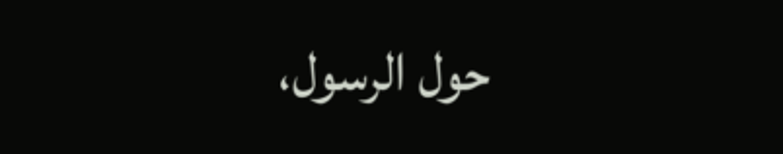حول الرسول،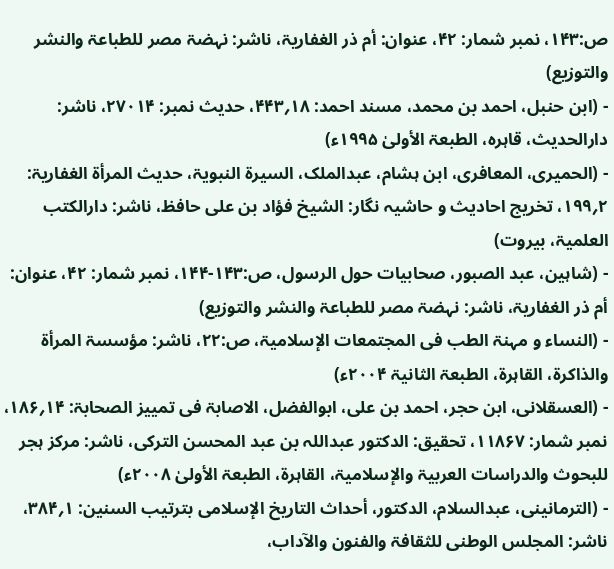ص:۱۴۳، نمبر شمار: ۴۲، عنوان: أم ذر الغفاریۃ، ناشر: نہضۃ مصر للطباعۃ والنشر والتوزیع)
- (ابن حنبل، احمد بن محمد، مسند احمد: ۱۸؍۴۴۳، حدیث نمبر: ۲۷۰۱۴، ناشر: دارالحدیث، قاہرہ، الطبعۃ الأولیٰ ۱۹۹۵ء)
- (الحمیری، المعافری، ابن ہشام، عبدالملک، السیرۃ النبویۃ، حدیث المرأۃ الغفاریۃ: ۲؍۱۹۹، تخریج احادیث و حاشیہ نگار: الشیخ فؤاد بن علی حافظ، ناشر: دارالکتب العلمیۃ، بیروت)
- (شاہین، عبد الصبور، صحابیات حول الرسول، ص:۱۴۳-۱۴۴، نمبر شمار: ۴۲، عنوان: أم ذر الغفاریۃ، ناشر: نہضۃ مصر للطباعۃ والنشر والتوزیع)
- (النساء و مہنۃ الطب فی المجتمعات الإسلامیۃ، ص:۲۲، ناشر: مؤسسۃ المرأۃ والذاکرۃ، القاہرۃ، الطبعۃ الثانیۃ ۲۰۰۴ء)
- (العسقلانی، ابن حجر، احمد بن علی، ابوالفضل، الاصابۃ فی تمییز الصحابۃ: ۱۴؍۱۸۶، نمبر شمار: ۱۱۸۶۷، تحقیق: الدکتور عبداللہ بن عبد المحسن الترکی، ناشر: مرکز ہجر للبحوث والدراسات العربیۃ والإسلامیۃ، القاہرۃ، الطبعۃ الأولیٰ ۲۰۰۸ء)
- (الترمانینی، عبدالسلام، الدکتور، أحداث التاریخ الإسلامی بترتیب السنین: ۱؍۳۸۴، ناشر: المجلس الوطنی للثقافۃ والفنون والآداب،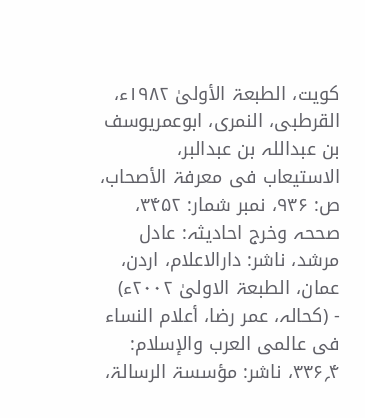کویت، الطبعۃ الأولیٰ ۱۹۸۲ء، القرطبی، النمری، ابوعمریوسف بن عبداللہ بن عبدالبر، الاستیعاب فی معرفۃ الأصحاب، ص: ۹۳۶، نمبر شمار: ۳۴۵۲، صححہ وخرج احادیثہ: عادل مرشد، ناشر: دارالاعلام، اردن، عمان، الطبعۃ الاولیٰ ۲۰۰۲ء)
- (کحالہ، عمر رضا، أعلام النساء فی عالمی العرب والإسلام: ۴؍۳۳۶، ناشر: مؤسسۃ الرسالۃ،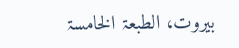بیروت، الطبعۃ الخامسۃ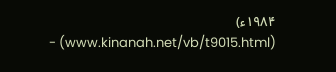۱۹۸۴ء)
- (www.kinanah.net/vb/t9015.html)